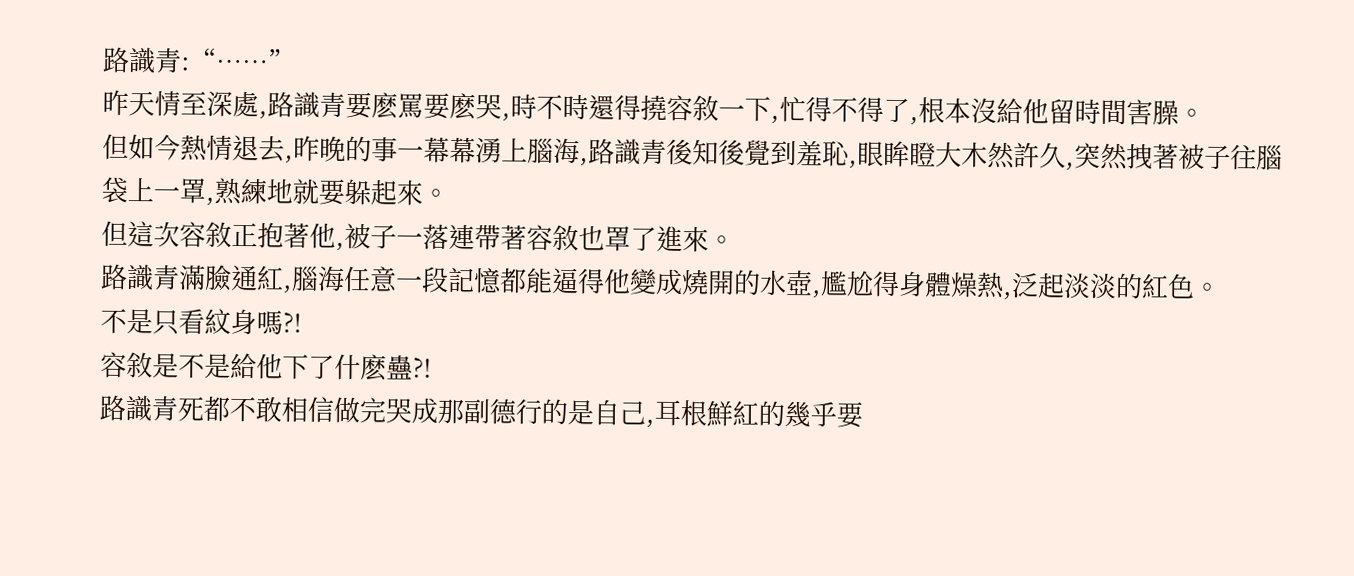路識青:“……”
昨天情至深處,路識青要麽罵要麽哭,時不時還得撓容敘一下,忙得不得了,根本沒給他留時間害臊。
但如今熱情退去,昨晚的事一幕幕湧上腦海,路識青後知後覺到羞恥,眼眸瞪大木然許久,突然拽著被子往腦袋上一罩,熟練地就要躲起來。
但這次容敘正抱著他,被子一落連帶著容敘也罩了進來。
路識青滿臉通紅,腦海任意一段記憶都能逼得他變成燒開的水壺,尷尬得身體燥熱,泛起淡淡的紅色。
不是只看紋身嗎?!
容敘是不是給他下了什麽蠱?!
路識青死都不敢相信做完哭成那副德行的是自己,耳根鮮紅的幾乎要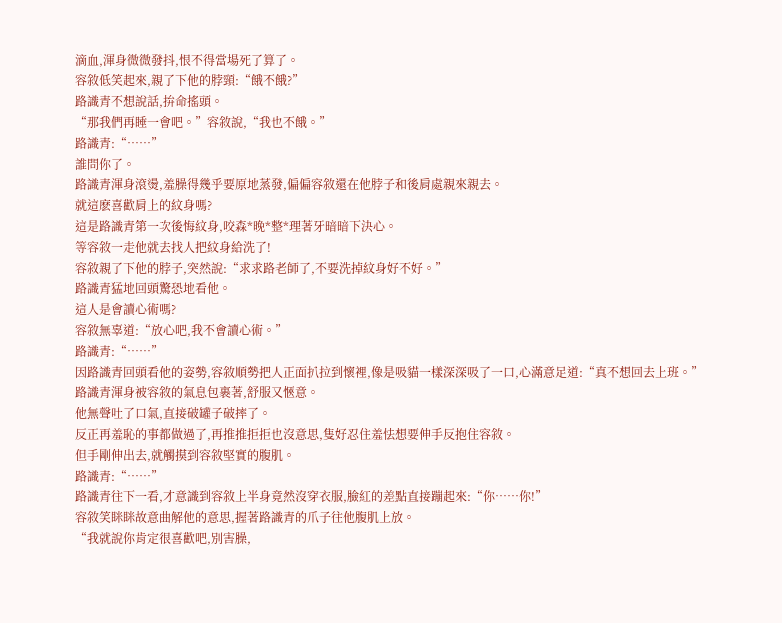滴血,渾身微微發抖,恨不得當場死了算了。
容敘低笑起來,親了下他的脖頸:“餓不餓?”
路識青不想說話,拚命搖頭。
“那我們再睡一會吧。”容敘說,“我也不餓。”
路識青:“……”
誰問你了。
路識青渾身滾燙,羞臊得幾乎要原地蒸發,偏偏容敘還在他脖子和後肩處親來親去。
就這麽喜歡肩上的紋身嗎?
這是路識青第一次後悔紋身,咬森*晚*整*理著牙暗暗下決心。
等容敘一走他就去找人把紋身給洗了!
容敘親了下他的脖子,突然說:“求求路老師了,不要洗掉紋身好不好。”
路識青猛地回頭驚恐地看他。
這人是會讀心術嗎?
容敘無辜道:“放心吧,我不會讀心術。”
路識青:“……”
因路識青回頭看他的姿勢,容敘順勢把人正面扒拉到懷裡,像是吸貓一樣深深吸了一口,心滿意足道:“真不想回去上班。”
路識青渾身被容敘的氣息包裹著,舒服又愜意。
他無聲吐了口氣,直接破罐子破摔了。
反正再羞恥的事都做過了,再推推拒拒也沒意思,隻好忍住羞怯想要伸手反抱住容敘。
但手剛伸出去,就觸摸到容敘堅實的腹肌。
路識青:“……”
路識青往下一看,才意識到容敘上半身竟然沒穿衣服,臉紅的差點直接蹦起來:“你……你!”
容敘笑眯眯故意曲解他的意思,握著路識青的爪子往他腹肌上放。
“我就說你肯定很喜歡吧,別害臊,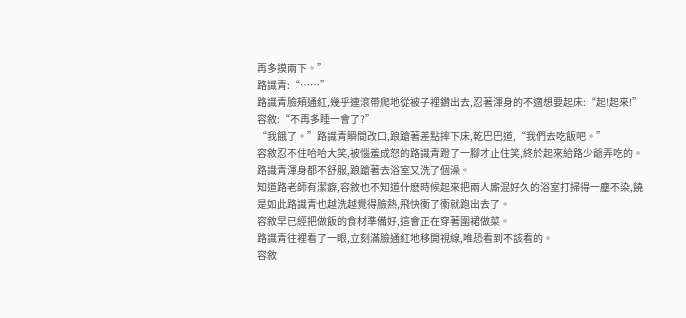再多摸兩下。”
路識青:“……”
路識青臉頰通紅,幾乎連滾帶爬地從被子裡鑽出去,忍著渾身的不適想要起床:“起!起來!”
容敘:“不再多睡一會了?”
“我餓了。”路識青瞬間改口,踉蹌著差點摔下床,乾巴巴道,“我們去吃飯吧。”
容敘忍不住哈哈大笑,被惱羞成怒的路識青蹬了一腳才止住笑,終於起來給路少爺弄吃的。
路識青渾身都不舒服,踉蹌著去浴室又洗了個澡。
知道路老師有潔癖,容敘也不知道什麽時候起來把兩人廝混好久的浴室打掃得一塵不染,饒是如此路識青也越洗越覺得臉熱,飛快衝了衝就跑出去了。
容敘早已經把做飯的食材準備好,這會正在穿著圍裙做菜。
路識青往裡看了一眼,立刻滿臉通紅地移開視線,唯恐看到不該看的。
容敘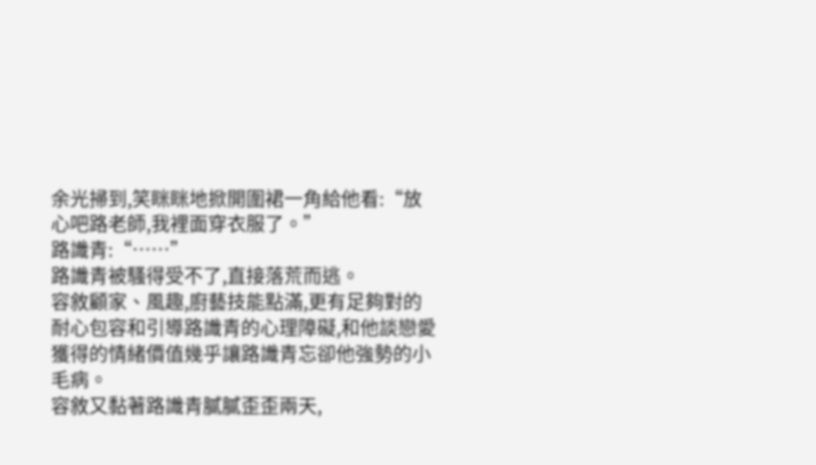余光掃到,笑眯眯地掀開圍裙一角給他看:“放心吧路老師,我裡面穿衣服了。”
路識青:“……”
路識青被騷得受不了,直接落荒而逃。
容敘顧家、風趣,廚藝技能點滿,更有足夠對的耐心包容和引導路識青的心理障礙,和他談戀愛獲得的情緒價值幾乎讓路識青忘卻他強勢的小毛病。
容敘又黏著路識青膩膩歪歪兩天,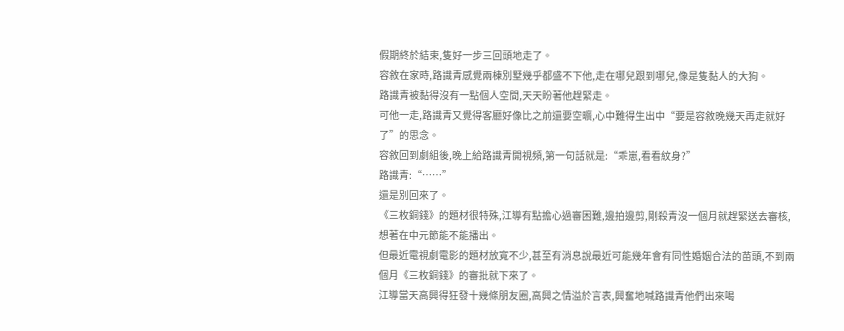假期終於結束,隻好一步三回頭地走了。
容敘在家時,路識青感覺兩棟別墅幾乎都盛不下他,走在哪兒跟到哪兒,像是隻黏人的大狗。
路識青被黏得沒有一點個人空間,天天盼著他趕緊走。
可他一走,路識青又覺得客廳好像比之前還要空曠,心中難得生出中“要是容敘晚幾天再走就好了”的思念。
容敘回到劇組後,晚上給路識青開視頻,第一句話就是:“乖崽,看看紋身?”
路識青:“……”
還是別回來了。
《三枚銅錢》的題材很特殊,江導有點擔心過審困難,邊拍邊剪,剛殺青沒一個月就趕緊送去審核,想著在中元節能不能播出。
但最近電視劇電影的題材放寬不少,甚至有消息說最近可能幾年會有同性婚姻合法的苗頭,不到兩個月《三枚銅錢》的審批就下來了。
江導當天高興得狂發十幾條朋友圈,高興之情溢於言表,興奮地喊路識青他們出來喝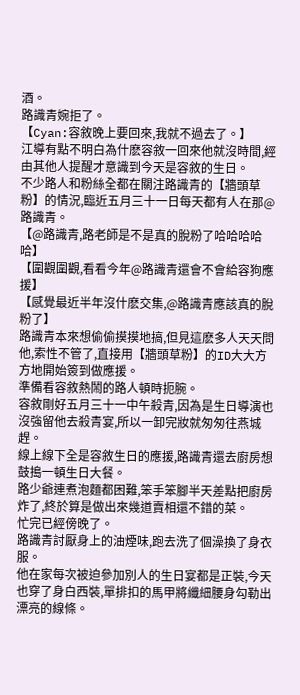酒。
路識青婉拒了。
【Cyan:容敘晚上要回來,我就不過去了。】
江導有點不明白為什麽容敘一回來他就沒時間,經由其他人提醒才意識到今天是容敘的生日。
不少路人和粉絲全都在關注路識青的【牆頭草粉】的情況,臨近五月三十一日每天都有人在那@路識青。
【@路識青,路老師是不是真的脫粉了哈哈哈哈哈】
【圍觀圍觀,看看今年@路識青還會不會給容狗應援】
【感覺最近半年沒什麽交集,@路識青應該真的脫粉了】
路識青本來想偷偷摸摸地搞,但見這麽多人天天問他,索性不管了,直接用【牆頭草粉】的ID大大方方地開始簽到做應援。
準備看容敘熱鬧的路人頓時扼腕。
容敘剛好五月三十一中午殺青,因為是生日導演也沒強留他去殺青宴,所以一卸完妝就匆匆往燕城趕。
線上線下全是容敘生日的應援,路識青還去廚房想鼓搗一頓生日大餐。
路少爺連煮泡麵都困難,笨手笨腳半天差點把廚房炸了,終於算是做出來幾道賣相還不錯的菜。
忙完已經傍晚了。
路識青討厭身上的油煙味,跑去洗了個澡換了身衣服。
他在家每次被迫參加別人的生日宴都是正裝,今天也穿了身白西裝,單排扣的馬甲將纖細腰身勾勒出漂亮的線條。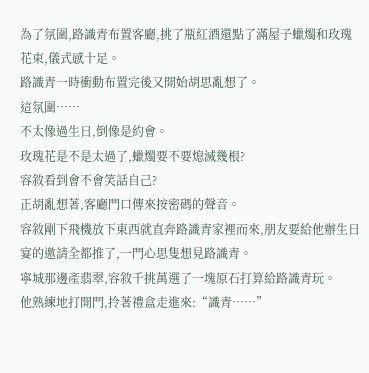為了氛圍,路識青布置客廳,挑了瓶紅酒還點了滿屋子蠟燭和玫瑰花束,儀式感十足。
路識青一時衝動布置完後又開始胡思亂想了。
這氛圍……
不太像過生日,倒像是約會。
玫瑰花是不是太過了,蠟燭要不要熄滅幾根?
容敘看到會不會笑話自己?
正胡亂想著,客廳門口傳來按密碼的聲音。
容敘剛下飛機放下東西就直奔路識青家裡而來,朋友要給他辦生日宴的邀請全都推了,一門心思隻想見路識青。
寧城那邊產翡翠,容敘千挑萬選了一塊原石打算給路識青玩。
他熟練地打開門,拎著禮盒走進來:“識青……”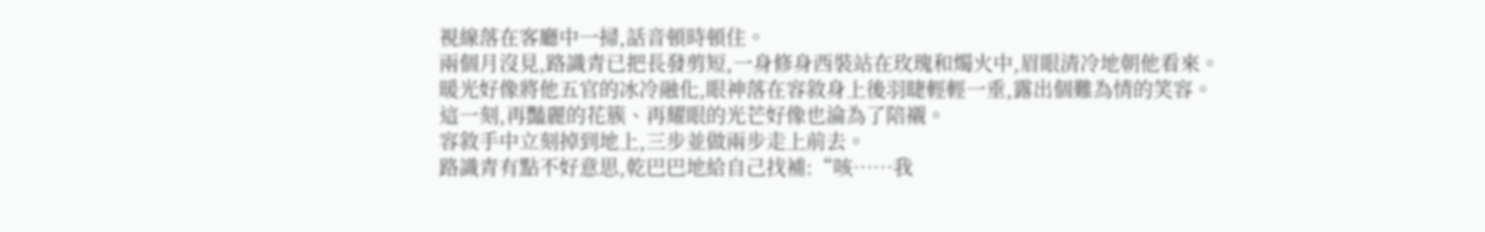視線落在客廳中一掃,話音頓時頓住。
兩個月沒見,路識青已把長發剪短,一身修身西裝站在玫瑰和燭火中,眉眼清冷地朝他看來。
暖光好像將他五官的冰冷融化,眼神落在容敘身上後羽睫輕輕一垂,露出個難為情的笑容。
這一刻,再豔麗的花簇、再耀眼的光芒好像也淪為了陪襯。
容敘手中立刻掉到地上,三步並做兩步走上前去。
路識青有點不好意思,乾巴巴地給自己找補:“咳……我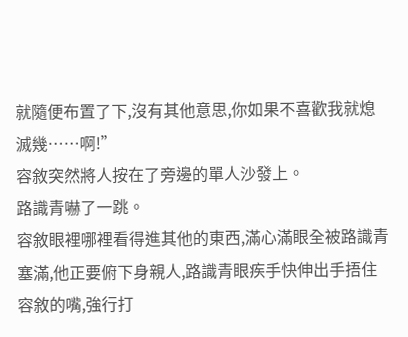就隨便布置了下,沒有其他意思,你如果不喜歡我就熄滅幾……啊!”
容敘突然將人按在了旁邊的單人沙發上。
路識青嚇了一跳。
容敘眼裡哪裡看得進其他的東西,滿心滿眼全被路識青塞滿,他正要俯下身親人,路識青眼疾手快伸出手捂住容敘的嘴,強行打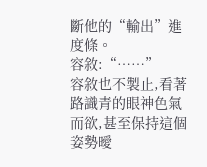斷他的“輸出”進度條。
容敘:“……”
容敘也不製止,看著路識青的眼神色氣而欲,甚至保持這個姿勢曖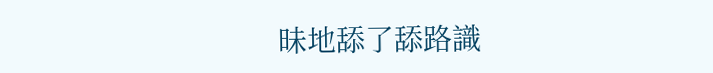昧地舔了舔路識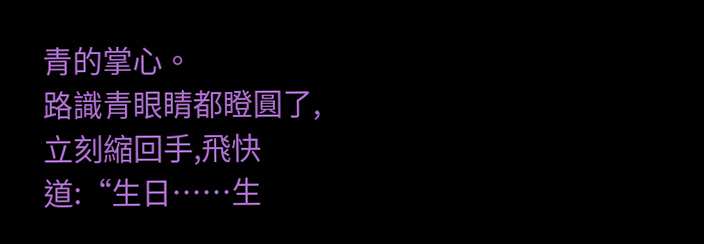青的掌心。
路識青眼睛都瞪圓了,立刻縮回手,飛快道:“生日……生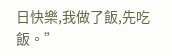日快樂,我做了飯,先吃飯。”